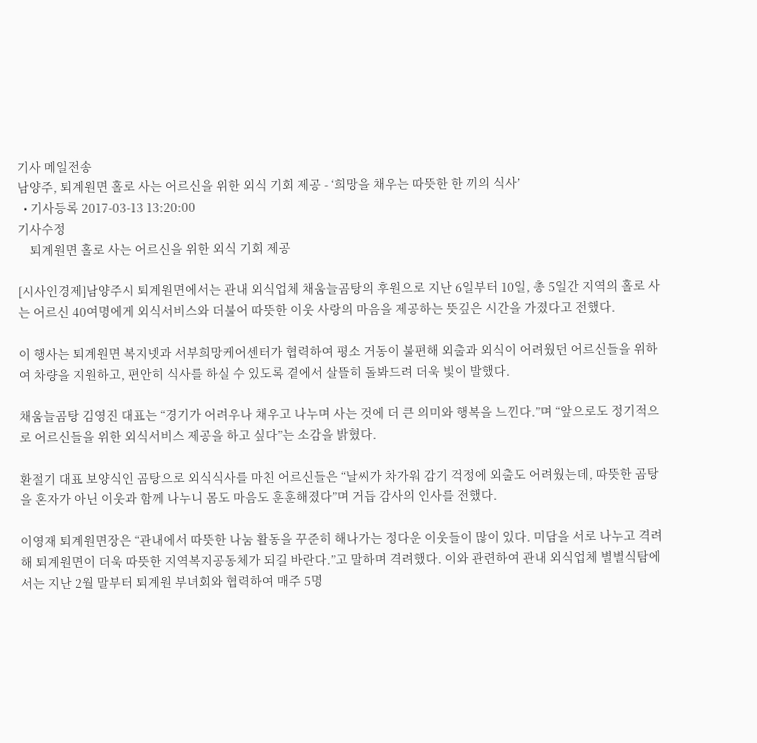기사 메일전송
남양주, 퇴계원면 홀로 사는 어르신을 위한 외식 기회 제공 - ‘희망을 채우는 따뜻한 한 끼의 식사’
  • 기사등록 2017-03-13 13:20:00
기사수정
    퇴계원면 홀로 사는 어르신을 위한 외식 기회 제공

[시사인경제]남양주시 퇴계원면에서는 관내 외식업체 채움늘곰탕의 후원으로 지난 6일부터 10일, 총 5일간 지역의 홀로 사는 어르신 40여명에게 외식서비스와 더불어 따뜻한 이웃 사랑의 마음을 제공하는 뜻깊은 시간을 가졌다고 전했다.

이 행사는 퇴계원면 복지넷과 서부희망케어센터가 협력하여 평소 거동이 불편해 외출과 외식이 어려웠던 어르신들을 위하여 차량을 지원하고, 편안히 식사를 하실 수 있도록 곁에서 살뜰히 돌봐드려 더욱 빛이 발했다.

채움늘곰탕 김영진 대표는 “경기가 어려우나 채우고 나누며 사는 것에 더 큰 의미와 행복을 느낀다.”며 “앞으로도 정기적으로 어르신들을 위한 외식서비스 제공을 하고 싶다”는 소감을 밝혔다.

환절기 대표 보양식인 곰탕으로 외식식사를 마친 어르신들은 “날씨가 차가워 감기 걱정에 외출도 어려웠는데, 따뜻한 곰탕을 혼자가 아닌 이웃과 함께 나누니 몸도 마음도 훈훈해졌다”며 거듭 감사의 인사를 전했다.

이영재 퇴계원면장은 “관내에서 따뜻한 나눔 활동을 꾸준히 해나가는 정다운 이웃들이 많이 있다. 미담을 서로 나누고 격려해 퇴계원면이 더욱 따뜻한 지역복지공동체가 되길 바란다.”고 말하며 격려했다. 이와 관련하여 관내 외식업체 별별식탐에서는 지난 2월 말부터 퇴계원 부녀회와 협력하여 매주 5명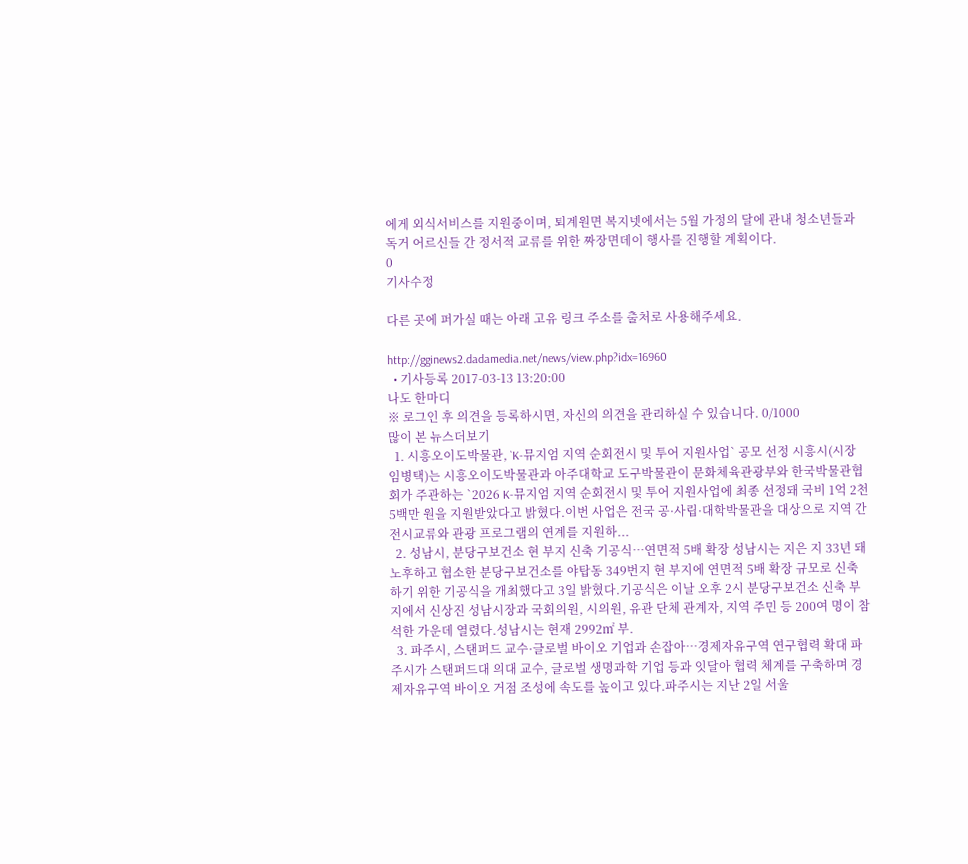에게 외식서비스를 지원중이며, 퇴계원면 복지넷에서는 5월 가정의 달에 관내 청소년들과 독거 어르신들 간 정서적 교류를 위한 짜장면데이 행사를 진행할 계획이다.
0
기사수정

다른 곳에 퍼가실 때는 아래 고유 링크 주소를 출처로 사용해주세요.

http://gginews2.dadamedia.net/news/view.php?idx=16960
  • 기사등록 2017-03-13 13:20:00
나도 한마디
※ 로그인 후 의견을 등록하시면, 자신의 의견을 관리하실 수 있습니다. 0/1000
많이 본 뉴스더보기
  1. 시흥오이도박물관, `K-뮤지엄 지역 순회전시 및 투어 지원사업` 공모 선정 시흥시(시장 임병택)는 시흥오이도박물관과 아주대학교 도구박물관이 문화체육관광부와 한국박물관협회가 주관하는 `2026 K-뮤지엄 지역 순회전시 및 투어 지원사업에 최종 선정돼 국비 1억 2천 5백만 원을 지원받았다고 밝혔다.이번 사업은 전국 공·사립·대학박물관을 대상으로 지역 간 전시교류와 관광 프로그램의 연계를 지원하...
  2. 성남시, 분당구보건소 현 부지 신축 기공식…연면적 5배 확장 성남시는 지은 지 33년 돼 노후하고 협소한 분당구보건소를 야탑동 349번지 현 부지에 연면적 5배 확장 규모로 신축하기 위한 기공식을 개최했다고 3일 밝혔다.기공식은 이날 오후 2시 분당구보건소 신축 부지에서 신상진 성남시장과 국회의원, 시의원, 유관 단체 관계자, 지역 주민 등 200여 명이 참석한 가운데 열렸다.성남시는 현재 2992㎡ 부.
  3. 파주시, 스탠퍼드 교수·글로벌 바이오 기업과 손잡아…경제자유구역 연구협력 확대 파주시가 스탠퍼드대 의대 교수, 글로벌 생명과학 기업 등과 잇달아 협력 체계를 구축하며 경제자유구역 바이오 거점 조성에 속도를 높이고 있다.파주시는 지난 2일 서울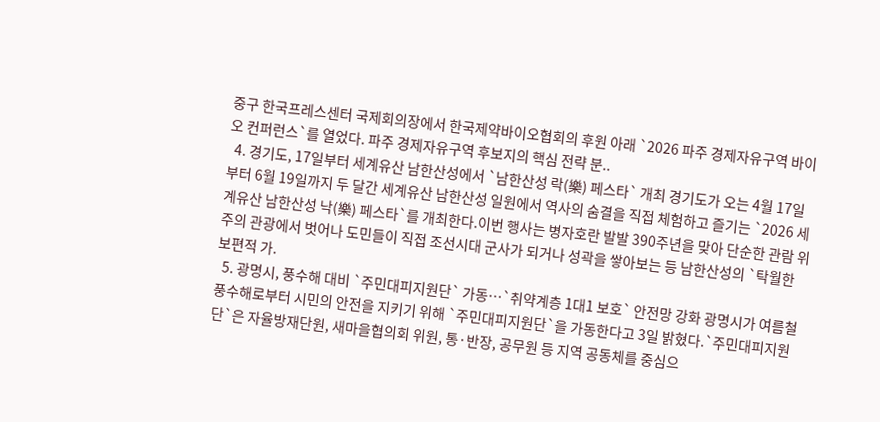중구 한국프레스센터 국제회의장에서 한국제약바이오협회의 후원 아래 `2026 파주 경제자유구역 바이오 컨퍼런스`를 열었다. 파주 경제자유구역 후보지의 핵심 전략 분..
  4. 경기도, 17일부터 세계유산 남한산성에서 `남한산성 락(樂) 페스타` 개최 경기도가 오는 4월 17일부터 6월 19일까지 두 달간 세계유산 남한산성 일원에서 역사의 숨결을 직접 체험하고 즐기는 `2026 세계유산 남한산성 낙(樂) 페스타`를 개최한다.이번 행사는 병자호란 발발 390주년을 맞아 단순한 관람 위주의 관광에서 벗어나 도민들이 직접 조선시대 군사가 되거나 성곽을 쌓아보는 등 남한산성의 `탁월한 보편적 가.
  5. 광명시, 풍수해 대비 `주민대피지원단` 가동…`취약계층 1대1 보호` 안전망 강화 광명시가 여름철 풍수해로부터 시민의 안전을 지키기 위해 `주민대피지원단`을 가동한다고 3일 밝혔다.`주민대피지원단`은 자율방재단원, 새마을협의회 위원, 통·반장, 공무원 등 지역 공동체를 중심으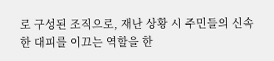로 구성된 조직으로, 재난 상황 시 주민들의 신속한 대피를 이끄는 역할을 한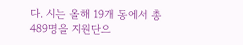다. 시는 올해 19개 동에서 총 489명을 지원단으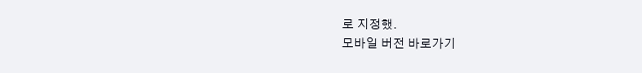로 지정했.
모바일 버전 바로가기